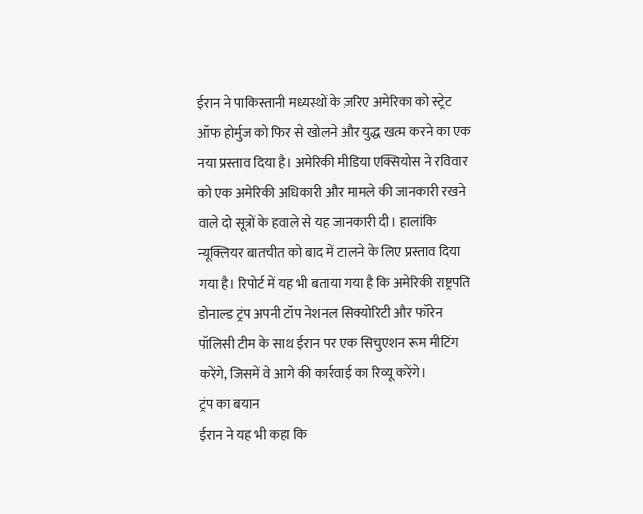ईरान ने पाकिस्तानी मध्यस्थों के ज़रिए अमेरिका को स्ट्रेट ऑफ होर्मुज को फिर से खोलने और युद्ध खत्म करने का एक नया प्रस्ताव दिया है। अमेरिकी मीडिया एक्सियोस ने रविवार को एक अमेरिकी अधिकारी और मामले की जानकारी रखने वाले दो सूत्रों के हवाले से यह जानकारी दी। हालांकि न्यूक्लियर बातचीत को बाद में टालने के लिए प्रस्ताव दिया गया है। रिपोर्ट में यह भी बताया गया है कि अमेरिकी राष्ट्रपति डोनाल्ड ट्रंप अपनी टॉप नेशनल सिक्योरिटी और फॉरेन पॉलिसी टीम के साथ ईरान पर एक सिचुएशन रूम मीटिंग करेंगे, जिसमें वे आगे की कार्रवाई का रिव्यू करेंगे।
ट्रंप का बयान
ईरान ने यह भी कहा कि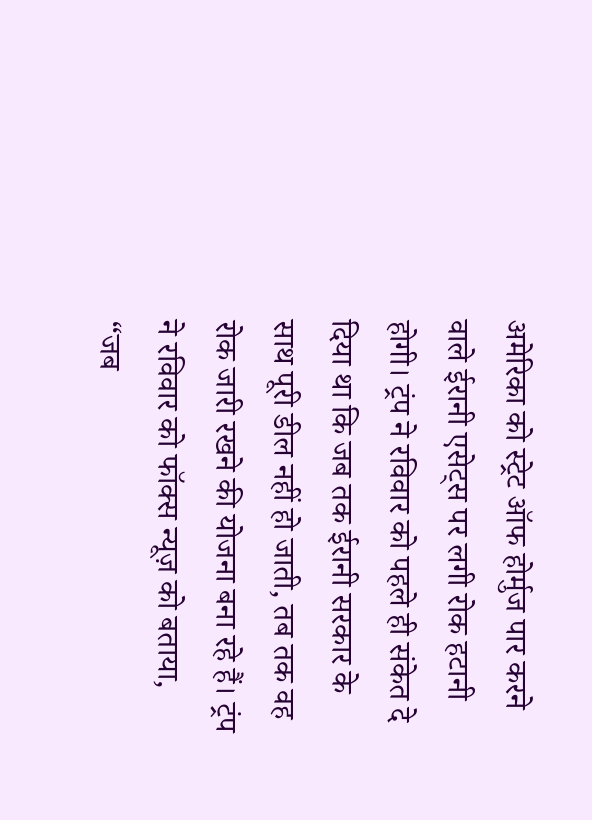अमेरिका को स्ट्रेट ऑफ होर्मुज पार करने वाले ईरानी एसेट्स पर लगी रोक हटानी होगी। ट्रंप ने रविवार को पहले ही संकेत दे दिया था कि जब तक ईरानी सरकार के साथ पूरी डील नहीं हो जाती, तब तक वह रोक जारी रखने की योजना बना रहे हैं। ट्रंप ने रविवार को फॉक्स न्यूज़ को बताया, “जब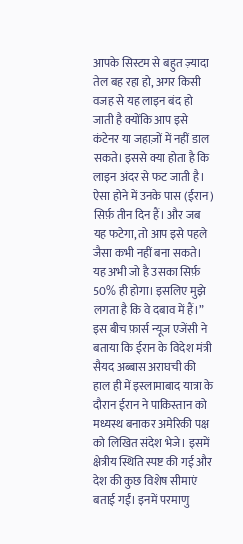आपके सिस्टम से बहुत ज़्यादा तेल बह रहा हो, अगर किसी वजह से यह लाइन बंद हो जाती है क्योंकि आप इसे कंटेनर या जहाज़ों में नहीं डाल सकते। इससे क्या होता है कि लाइन अंदर से फट जाती है। ऐसा होने में उनके पास (ईरान) सिर्फ़ तीन दिन हैं। और जब यह फटेगा, तो आप इसे पहले जैसा कभी नहीं बना सकते। यह अभी जो है उसका सिर्फ़ 50% ही होगा। इसलिए मुझे लगता है कि वे दबाव में हैं।”
इस बीच फ़ार्स न्यूज एजेंसी ने बताया कि ईरान के विदेश मंत्री सैयद अब्बास अराघची की हाल ही में इस्लामाबाद यात्रा के दौरान ईरान ने पाकिस्तान को मध्यस्थ बनाकर अमेरिकी पक्ष को लिखित संदेश भेजे। इसमें क्षेत्रीय स्थिति स्पष्ट की गई और देश की कुछ विशेष सीमाएं बताई गईं। इनमें परमाणु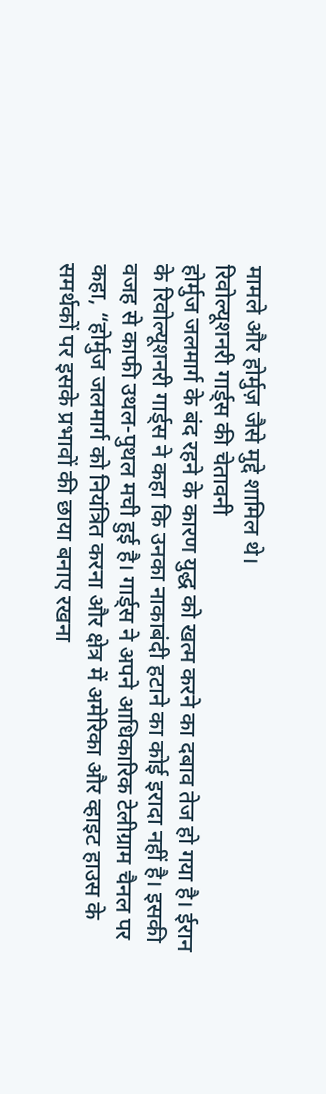मामले और होर्मुज़ जैसे मुद्दे शामिल थे।
रिवोल्यूशनरी गार्ड्स की चेतावनी
होर्मुज जलमार्ग के बंद रहने के कारण युद्ध को खत्म करने का दबाव तेज हो गया है। ईरान के रिवोल्यूशनरी गार्ड्स ने कहा कि उनका नाकाबंदी हटाने का कोई इरादा नहीं है। इसकी वजह से काफी उथल-पुथल मची हुई है। गार्ड्स ने अपने आधिकारिक टेलीग्राम चैनल पर कहा, “होर्मुज जलमार्ग को नियंत्रित करना और क्षेत्र में अमेरिका और व्हाइट हाउस के समर्थकों पर इसके प्रभावों की छाया बनाए रखना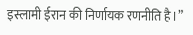इस्लामी ईरान की निर्णायक रणनीति है।”